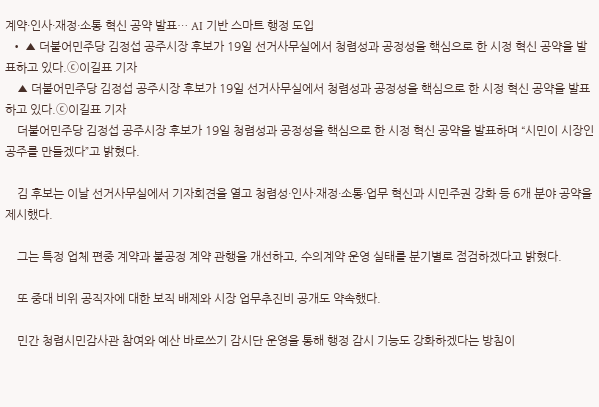계약·인사·재정·소통 혁신 공약 발표… AI 기반 스마트 행정 도입
  • ▲ 더불어민주당 김정섭 공주시장 후보가 19일 선거사무실에서 청렴성과 공정성을 핵심으로 한 시정 혁신 공약을 발표하고 있다.ⓒ이길표 기자
    ▲ 더불어민주당 김정섭 공주시장 후보가 19일 선거사무실에서 청렴성과 공정성을 핵심으로 한 시정 혁신 공약을 발표하고 있다.ⓒ이길표 기자
    더불어민주당 김정섭 공주시장 후보가 19일 청렴성과 공정성을 핵심으로 한 시정 혁신 공약을 발표하며 “시민이 시장인 공주를 만들겠다”고 밝혔다.

    김 후보는 이날 선거사무실에서 기자회견을 열고 청렴성·인사·재정·소통·업무 혁신과 시민주권 강화 등 6개 분야 공약을 제시했다.

    그는 특정 업체 편중 계약과 불공정 계약 관행을 개선하고, 수의계약 운영 실태를 분기별로 점검하겠다고 밝혔다.

    또 중대 비위 공직자에 대한 보직 배제와 시장 업무추진비 공개도 약속했다.

    민간 청렴시민감사관 참여와 예산 바로쓰기 감시단 운영을 통해 행정 감시 기능도 강화하겠다는 방침이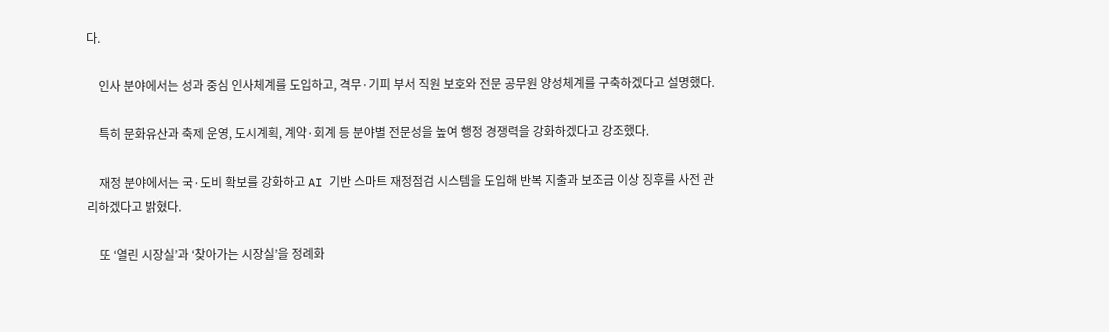다.

    인사 분야에서는 성과 중심 인사체계를 도입하고, 격무·기피 부서 직원 보호와 전문 공무원 양성체계를 구축하겠다고 설명했다.

    특히 문화유산과 축제 운영, 도시계획, 계약·회계 등 분야별 전문성을 높여 행정 경쟁력을 강화하겠다고 강조했다.

    재정 분야에서는 국·도비 확보를 강화하고 AI 기반 스마트 재정점검 시스템을 도입해 반복 지출과 보조금 이상 징후를 사전 관리하겠다고 밝혔다.

    또 ‘열린 시장실’과 ‘찾아가는 시장실’을 정례화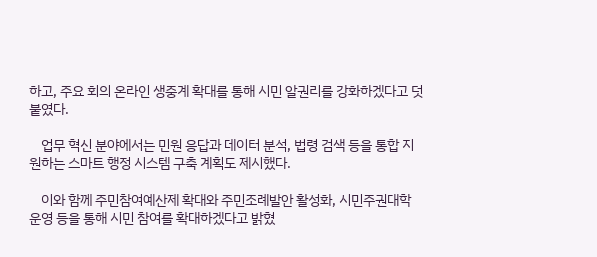하고, 주요 회의 온라인 생중계 확대를 통해 시민 알권리를 강화하겠다고 덧붙였다.

    업무 혁신 분야에서는 민원 응답과 데이터 분석, 법령 검색 등을 통합 지원하는 스마트 행정 시스템 구축 계획도 제시했다.

    이와 함께 주민참여예산제 확대와 주민조례발안 활성화, 시민주권대학 운영 등을 통해 시민 참여를 확대하겠다고 밝혔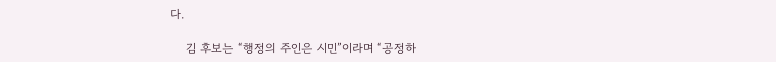다.

    김 후보는 “행정의 주인은 시민”이라며 “공정하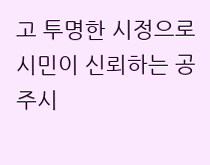고 투명한 시정으로 시민이 신뢰하는 공주시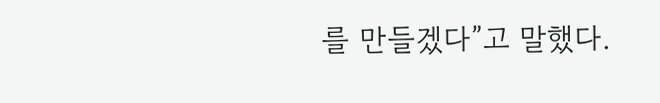를 만들겠다”고 말했다.